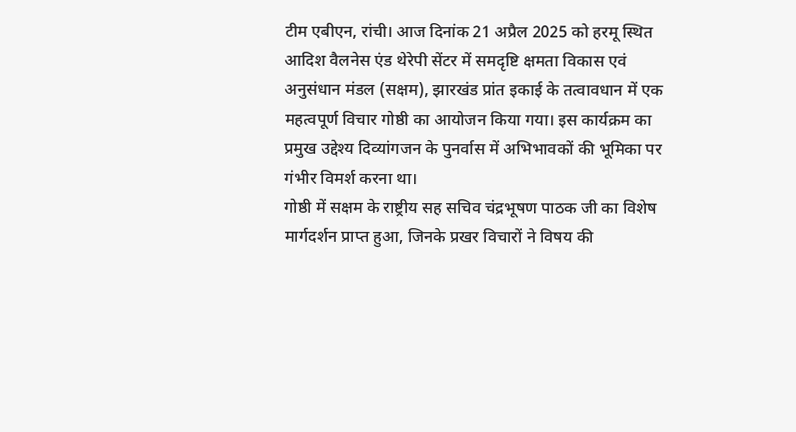टीम एबीएन, रांची। आज दिनांक 21 अप्रैल 2025 को हरमू स्थित आदिश वैलनेस एंड थेरेपी सेंटर में समदृष्टि क्षमता विकास एवं अनुसंधान मंडल (सक्षम), झारखंड प्रांत इकाई के तत्वावधान में एक महत्वपूर्ण विचार गोष्ठी का आयोजन किया गया। इस कार्यक्रम का प्रमुख उद्देश्य दिव्यांगजन के पुनर्वास में अभिभावकों की भूमिका पर गंभीर विमर्श करना था।
गोष्ठी में सक्षम के राष्ट्रीय सह सचिव चंद्रभूषण पाठक जी का विशेष मार्गदर्शन प्राप्त हुआ, जिनके प्रखर विचारों ने विषय की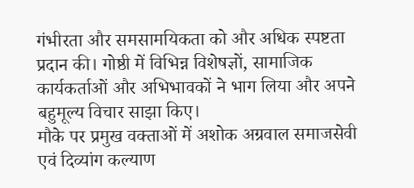गंभीरता और समसामयिकता को और अधिक स्पष्टता प्रदान की। गोष्ठी में विभिन्न विशेषज्ञों, सामाजिक कार्यकर्ताओं और अभिभावकों ने भाग लिया और अपने बहुमूल्य विचार साझा किए।
मौके पर प्रमुख वक्ताओं में अशोक अग्रवाल समाजसेवी एवं दिव्यांग कल्याण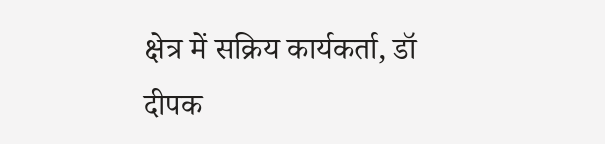क्षेत्र में सक्रिय कार्यकर्ता, डॉ दीपक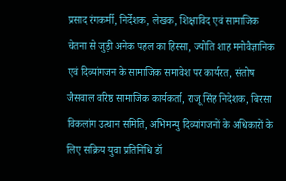प्रसाद रंगकर्मी, निर्देशक, लेखक, शिक्षाविद एवं सामाजिक चेतना से जुड़ी अनेक पहल का हिस्सा, ज्योति शाह मनोवैज्ञानिक एवं दिव्यांगजन के सामाजिक समावेश पर कार्यरत, संतोष जैसवाल वरिष्ठ सामाजिक कार्यकर्ता, राजू सिंह निदेशक, बिरसा विकलांग उत्थान समिति, अभिमन्यु दिव्यांगजनों के अधिकारों के लिए सक्रिय युवा प्रतिनिधि डॉ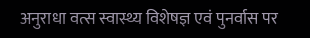अनुराधा वत्स स्वास्थ्य विशेषज्ञ एवं पुनर्वास पर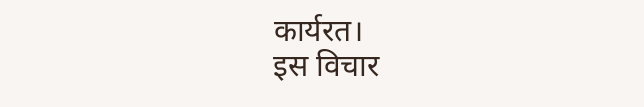कार्यरत।
इस विचार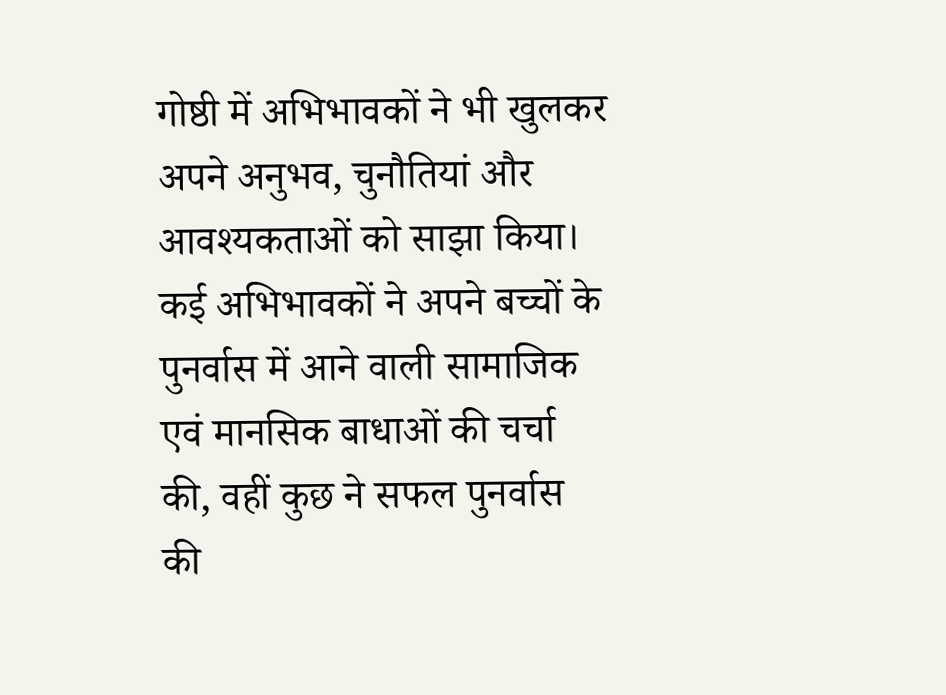गोष्ठी में अभिभावकों ने भी खुलकर अपने अनुभव, चुनौतियां और आवश्यकताओं को साझा किया। कई अभिभावकों ने अपने बच्चों के पुनर्वास में आने वाली सामाजिक एवं मानसिक बाधाओं की चर्चा की, वहीं कुछ ने सफल पुनर्वास की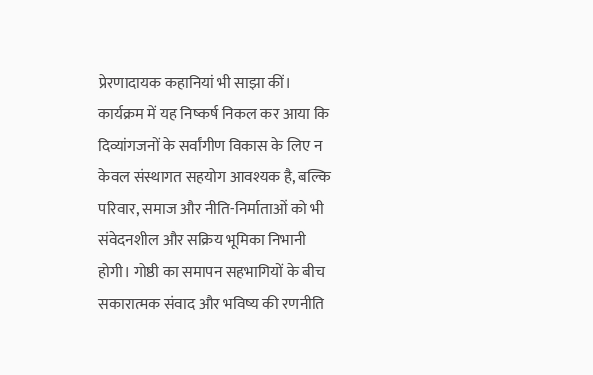प्रेरणादायक कहानियां भी साझा कीं।
कार्यक्रम में यह निष्कर्ष निकल कर आया कि दिव्यांगजनों के सर्वांगीण विकास के लिए न केवल संस्थागत सहयोग आवश्यक है, बल्कि परिवार, समाज और नीति-निर्माताओं को भी संवेदनशील और सक्रिय भूमिका निभानी होगी। गोष्ठी का समापन सहभागियों के बीच सकारात्मक संवाद और भविष्य की रणनीति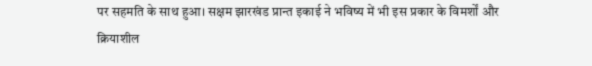पर सहमति के साथ हुआ। सक्षम झारखंड प्रान्त इकाई ने भविष्य में भी इस प्रकार के विमर्शों और क्रियाशील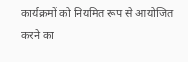कार्यक्रमों को नियमित रूप से आयोजित करने का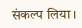संकल्प लिया।